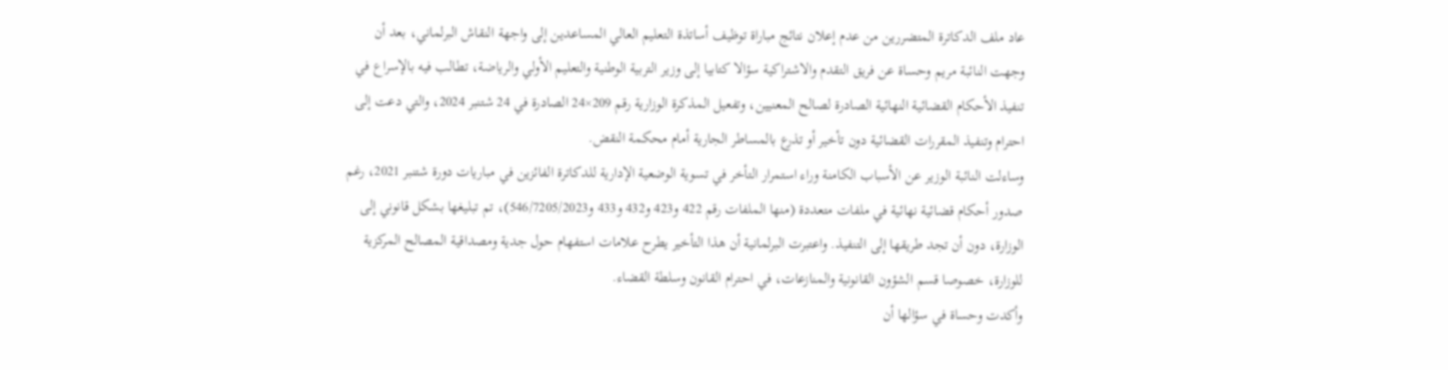عاد ملف الدكاترة المتضررين من عدم إعلان نتائج مباراة توظيف أساتذة التعليم العالي المساعدين إلى واجهة النقاش البرلماني، بعد أن وجهت النائبة مريم وحساة عن فريق التقدم والاشتراكية سؤالا كتابيا إلى وزير التربية الوطنية والتعليم الأولي والرياضة، تطالب فيه بالإسراع في تنفيذ الأحكام القضائية النهائية الصادرة لصالح المعنيين، وتفعيل المذكرة الوزارية رقم 209×24 الصادرة في 24 شتنبر 2024، والتي دعت إلى احترام وتنفيذ المقررات القضائية دون تأخير أو تذرع بالمساطر الجارية أمام محكمة النقض.
وساءلت النائبة الوزير عن الأسباب الكامنة وراء استمرار التأخر في تسوية الوضعية الإدارية للدكاترة الفائزين في مباريات دورة شتنبر 2021، رغم صدور أحكام قضائية نهائية في ملفات متعددة (منها الملفات رقم 422 و423 و432 و433 و546/7205/2023)، تم تبليغها بشكل قانوني إلى الوزارة، دون أن تجد طريقها إلى التنفيذ. واعتبرت البرلمانية أن هذا التأخير يطرح علامات استفهام حول جدية ومصداقية المصالح المركزية للوزارة، خصوصا قسم الشؤون القانونية والمنازعات، في احترام القانون وسلطة القضاء.
وأكدت وحساة في سؤالها أن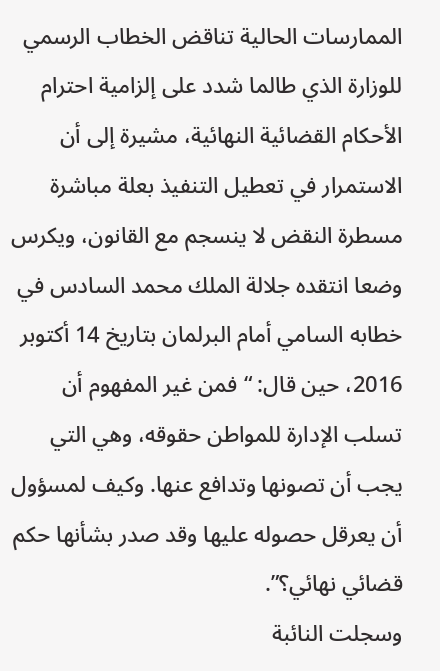الممارسات الحالية تناقض الخطاب الرسمي للوزارة الذي طالما شدد على إلزامية احترام الأحكام القضائية النهائية، مشيرة إلى أن الاستمرار في تعطيل التنفيذ بعلة مباشرة مسطرة النقض لا ينسجم مع القانون، ويكرس وضعا انتقده جلالة الملك محمد السادس في خطابه السامي أمام البرلمان بتاريخ 14 أكتوبر 2016، حين قال: “فمن غير المفهوم أن تسلب الإدارة للمواطن حقوقه، وهي التي يجب أن تصونها وتدافع عنها. وكيف لمسؤول أن يعرقل حصوله عليها وقد صدر بشأنها حكم قضائي نهائي؟”.
وسجلت النائبة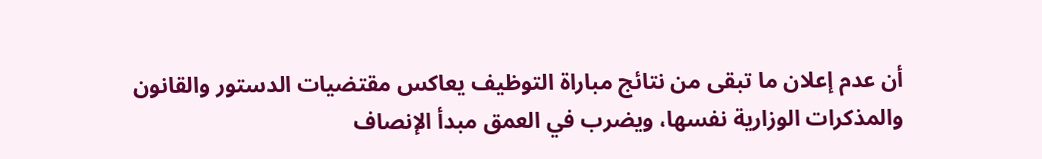أن عدم إعلان ما تبقى من نتائج مباراة التوظيف يعاكس مقتضيات الدستور والقانون والمذكرات الوزارية نفسها، ويضرب في العمق مبدأ الإنصاف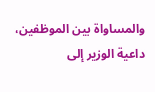والمساواة بين الموظفين، داعية الوزير إلى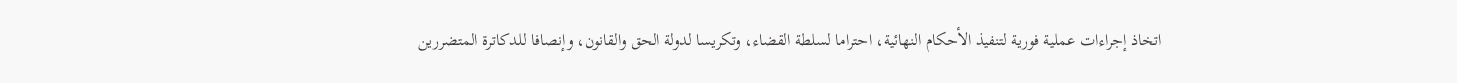اتخاذ إجراءات عملية فورية لتنفيذ الأحكام النهائية، احتراما لسلطة القضاء، وتكريسا لدولة الحق والقانون، وإنصافا للدكاترة المتضررين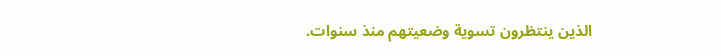الذين ينتظرون تسوية وضعيتهم منذ سنوات.